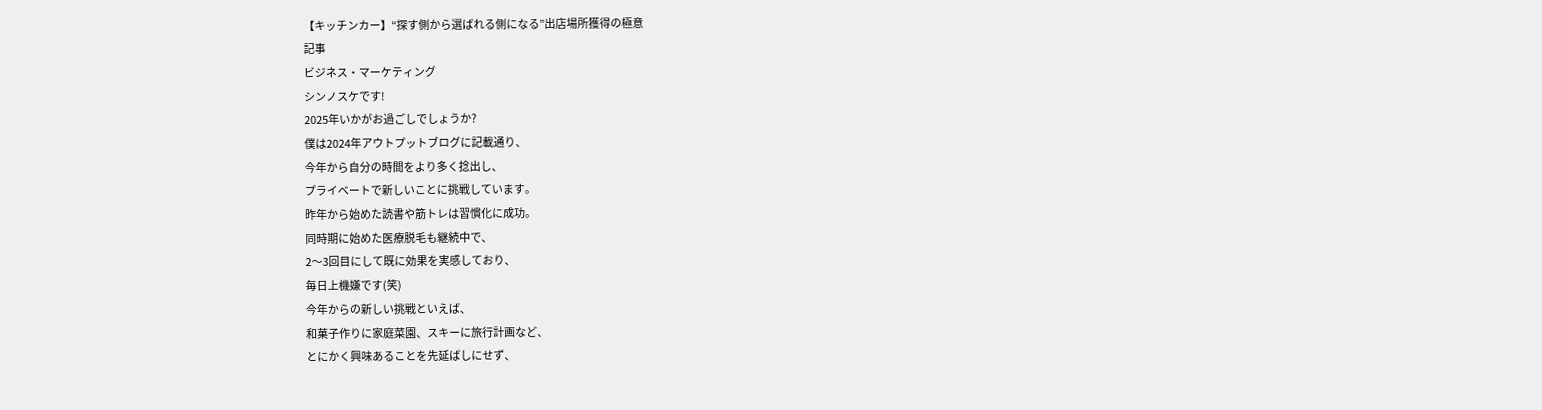【キッチンカー】“探す側から選ばれる側になる”出店場所獲得の極意
記事
ビジネス・マーケティング
シンノスケです!
2025年いかがお過ごしでしょうか?
僕は2024年アウトプットブログに記載通り、
今年から自分の時間をより多く捻出し、
プライベートで新しいことに挑戦しています。
昨年から始めた読書や筋トレは習慣化に成功。
同時期に始めた医療脱毛も継続中で、
2〜3回目にして既に効果を実感しており、
毎日上機嫌です(笑)
今年からの新しい挑戦といえば、
和菓子作りに家庭菜園、スキーに旅行計画など、
とにかく興味あることを先延ばしにせず、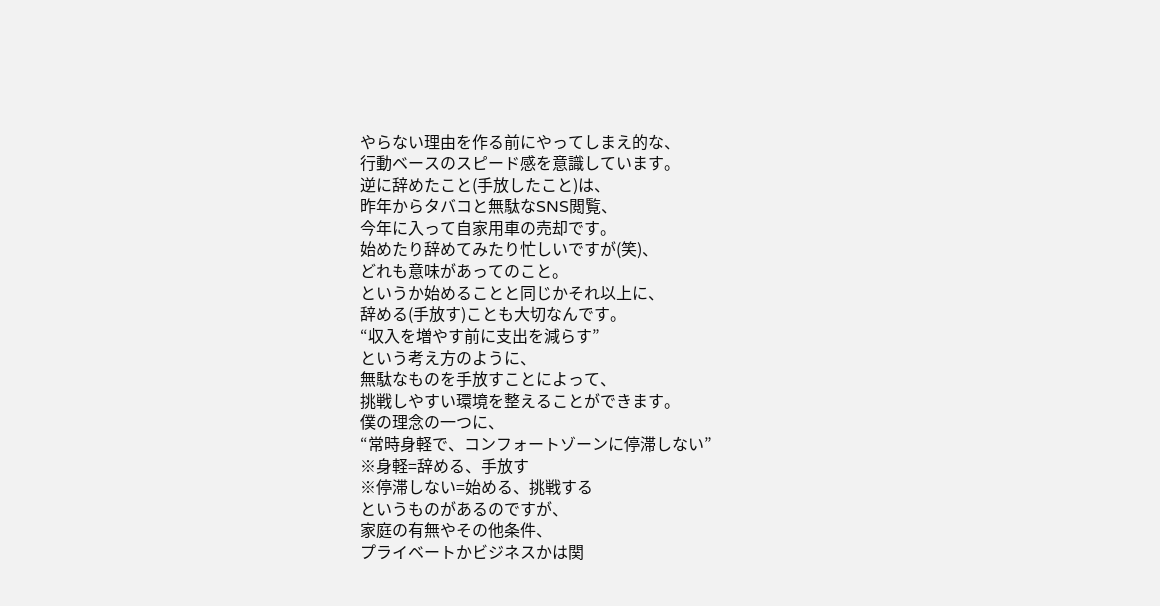やらない理由を作る前にやってしまえ的な、
行動ベースのスピード感を意識しています。
逆に辞めたこと(手放したこと)は、
昨年からタバコと無駄なSNS閲覧、
今年に入って自家用車の売却です。
始めたり辞めてみたり忙しいですが(笑)、
どれも意味があってのこと。
というか始めることと同じかそれ以上に、
辞める(手放す)ことも大切なんです。
“収入を増やす前に支出を減らす”
という考え方のように、
無駄なものを手放すことによって、
挑戦しやすい環境を整えることができます。
僕の理念の一つに、
“常時身軽で、コンフォートゾーンに停滞しない”
※身軽=辞める、手放す
※停滞しない=始める、挑戦する
というものがあるのですが、
家庭の有無やその他条件、
プライベートかビジネスかは関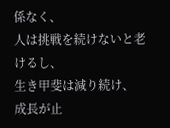係なく、
人は挑戦を続けないと老けるし、
生き甲斐は減り続け、
成長が止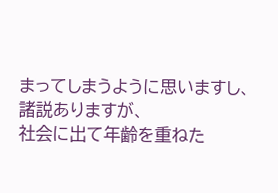まってしまうように思いますし、
諸説ありますが、
社会に出て年齢を重ねた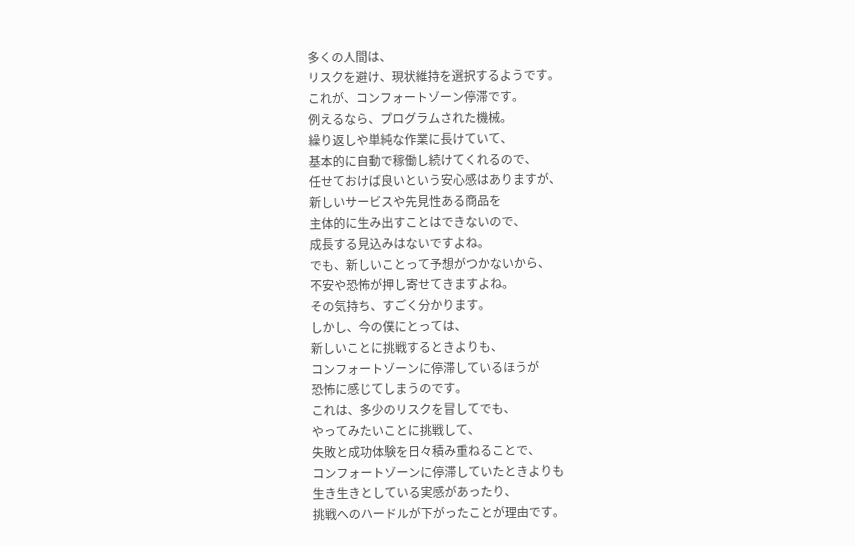多くの人間は、
リスクを避け、現状維持を選択するようです。
これが、コンフォートゾーン停滞です。
例えるなら、プログラムされた機械。
繰り返しや単純な作業に長けていて、
基本的に自動で稼働し続けてくれるので、
任せておけば良いという安心感はありますが、
新しいサービスや先見性ある商品を
主体的に生み出すことはできないので、
成長する見込みはないですよね。
でも、新しいことって予想がつかないから、
不安や恐怖が押し寄せてきますよね。
その気持ち、すごく分かります。
しかし、今の僕にとっては、
新しいことに挑戦するときよりも、
コンフォートゾーンに停滞しているほうが
恐怖に感じてしまうのです。
これは、多少のリスクを冒してでも、
やってみたいことに挑戦して、
失敗と成功体験を日々積み重ねることで、
コンフォートゾーンに停滞していたときよりも
生き生きとしている実感があったり、
挑戦へのハードルが下がったことが理由です。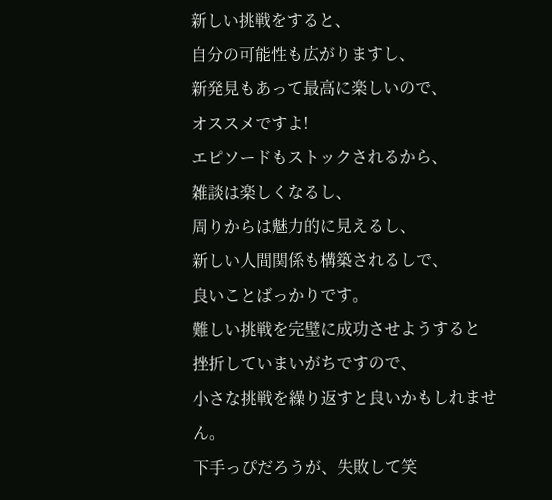新しい挑戦をすると、
自分の可能性も広がりますし、
新発見もあって最高に楽しいので、
オススメですよ!
エピソードもストックされるから、
雑談は楽しくなるし、
周りからは魅力的に見えるし、
新しい人間関係も構築されるしで、
良いことばっかりです。
難しい挑戦を完璧に成功させようすると
挫折していまいがちですので、
小さな挑戦を繰り返すと良いかもしれません。
下手っぴだろうが、失敗して笑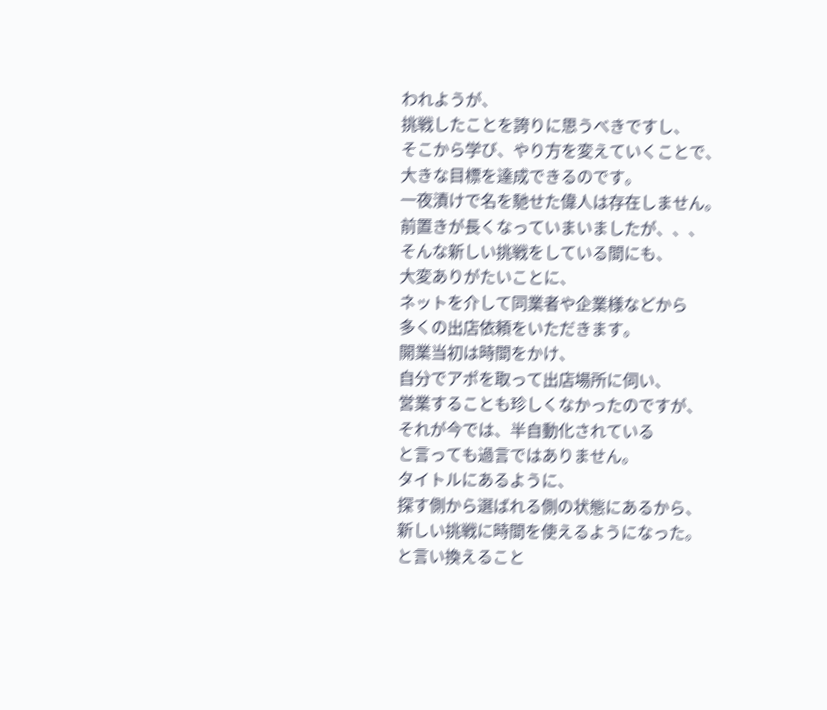われようが、
挑戦したことを誇りに思うべきですし、
そこから学び、やり方を変えていくことで、
大きな目標を達成できるのです。
一夜漬けで名を馳せた偉人は存在しません。
前置きが長くなっていまいましたが、、、
そんな新しい挑戦をしている間にも、
大変ありがたいことに、
ネットを介して同業者や企業様などから
多くの出店依頼をいただきます。
開業当初は時間をかけ、
自分でアポを取って出店場所に伺い、
営業することも珍しくなかったのですが、
それが今では、半自動化されている
と言っても過言ではありません。
タイトルにあるように、
探す側から選ばれる側の状態にあるから、
新しい挑戦に時間を使えるようになった。
と言い換えること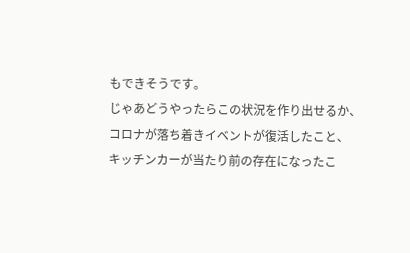もできそうです。
じゃあどうやったらこの状況を作り出せるか、
コロナが落ち着きイベントが復活したこと、
キッチンカーが当たり前の存在になったこ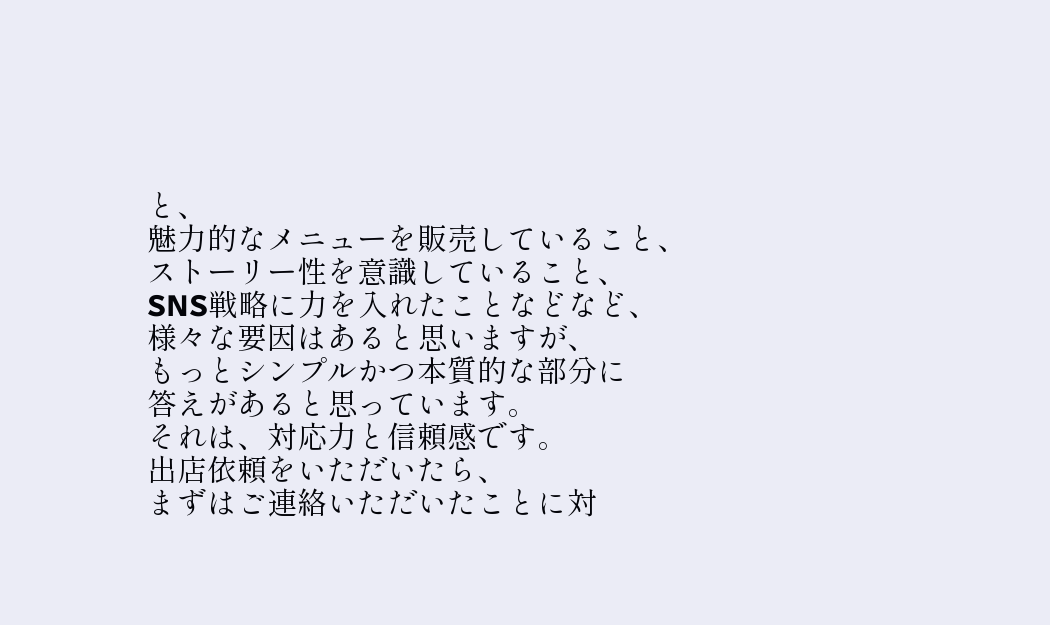と、
魅力的なメニューを販売していること、
ストーリー性を意識していること、
SNS戦略に力を入れたことなどなど、
様々な要因はあると思いますが、
もっとシンプルかつ本質的な部分に
答えがあると思っています。
それは、対応力と信頼感です。
出店依頼をいただいたら、
まずはご連絡いただいたことに対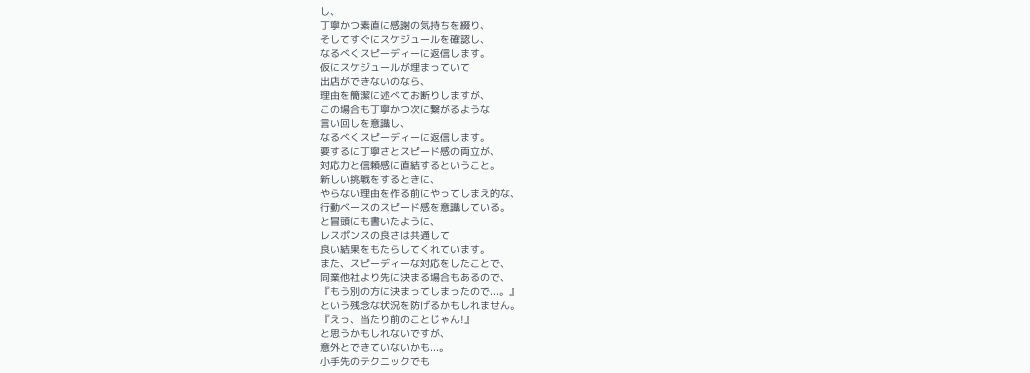し、
丁寧かつ素直に感謝の気持ちを綴り、
そしてすぐにスケジュールを確認し、
なるべくスピーディーに返信します。
仮にスケジュールが埋まっていて
出店ができないのなら、
理由を簡潔に述べてお断りしますが、
この場合も丁寧かつ次に繋がるような
言い回しを意識し、
なるべくスピーディーに返信します。
要するに丁寧さとスピード感の両立が、
対応力と信頼感に直結するということ。
新しい挑戦をするときに、
やらない理由を作る前にやってしまえ的な、
行動ベースのスピード感を意識している。
と冒頭にも書いたように、
レスポンスの良さは共通して
良い結果をもたらしてくれています。
また、スピーディーな対応をしたことで、
同業他社より先に決まる場合もあるので、
『もう別の方に決まってしまったので...。』
という残念な状況を防げるかもしれません。
『えっ、当たり前のことじゃん!』
と思うかもしれないですが、
意外とできていないかも...。
小手先のテクニックでも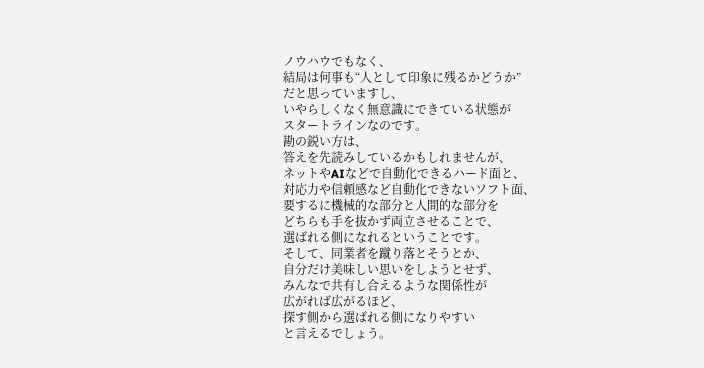ノウハウでもなく、
結局は何事も“人として印象に残るかどうか”
だと思っていますし、
いやらしくなく無意識にできている状態が
スタートラインなのです。
勘の鋭い方は、
答えを先読みしているかもしれませんが、
ネットやAIなどで自動化できるハード面と、
対応力や信頼感など自動化できないソフト面、
要するに機械的な部分と人間的な部分を
どちらも手を抜かず両立させることで、
選ばれる側になれるということです。
そして、同業者を蹴り落とそうとか、
自分だけ美味しい思いをしようとせず、
みんなで共有し合えるような関係性が
広がれば広がるほど、
探す側から選ばれる側になりやすい
と言えるでしょう。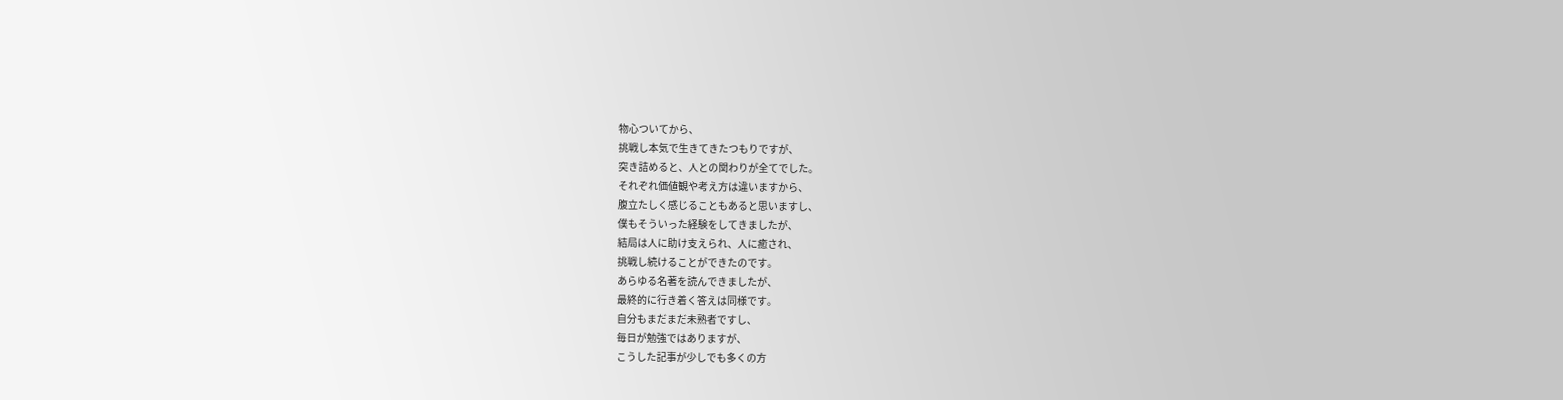物心ついてから、
挑戦し本気で生きてきたつもりですが、
突き詰めると、人との関わりが全てでした。
それぞれ価値観や考え方は違いますから、
腹立たしく感じることもあると思いますし、
僕もそういった経験をしてきましたが、
結局は人に助け支えられ、人に癒され、
挑戦し続けることができたのです。
あらゆる名著を読んできましたが、
最終的に行き着く答えは同様です。
自分もまだまだ未熟者ですし、
毎日が勉強ではありますが、
こうした記事が少しでも多くの方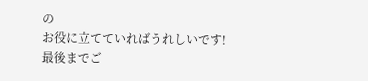の
お役に立てていればうれしいです!
最後までご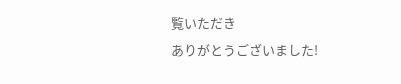覧いただき
ありがとうございました!